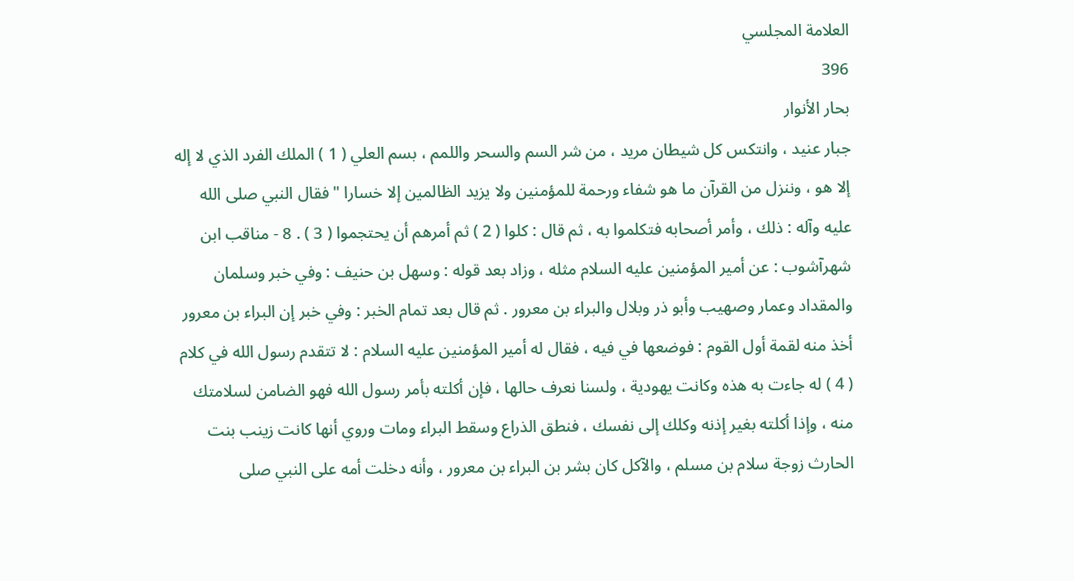العلامة المجلسي
396
بحار الأنوار
جبار عنيد ، وانتكس كل شيطان مريد ، من شر السم والسحر واللمم ، بسم العلي ( 1 ) الملك الفرد الذي لا إله إلا هو ، وننزل من القرآن ما هو شفاء ورحمة للمؤمنين ولا يزيد الظالمين إلا خسارا " فقال النبي صلى الله عليه وآله : ذلك ، وأمر أصحابه فتكلموا به ، ثم قال : كلوا ( 2 ) ثم أمرهم أن يحتجموا ( 3 ) . 8 - مناقب ابن شهرآشوب : عن أمير المؤمنين عليه السلام مثله ، وزاد بعد قوله : وسهل بن حنيف : وفي خبر وسلمان والمقداد وعمار وصهيب وأبو ذر وبلال والبراء بن معرور . ثم قال بعد تمام الخبر : وفي خبر إن البراء بن معرور أخذ منه لقمة أول القوم : فوضعها في فيه ، فقال له أمير المؤمنين عليه السلام : لا تتقدم رسول الله في كلام ( 4 ) له جاءت به هذه وكانت يهودية ، ولسنا نعرف حالها ، فإن أكلته بأمر رسول الله فهو الضامن لسلامتك منه ، وإذا أكلته بغير إذنه وكلك إلى نفسك ، فنطق الذراع وسقط البراء ومات وروي أنها كانت زينب بنت الحارث زوجة سلام بن مسلم ، والآكل كان بشر بن البراء بن معرور ، وأنه دخلت أمه على النبي صلى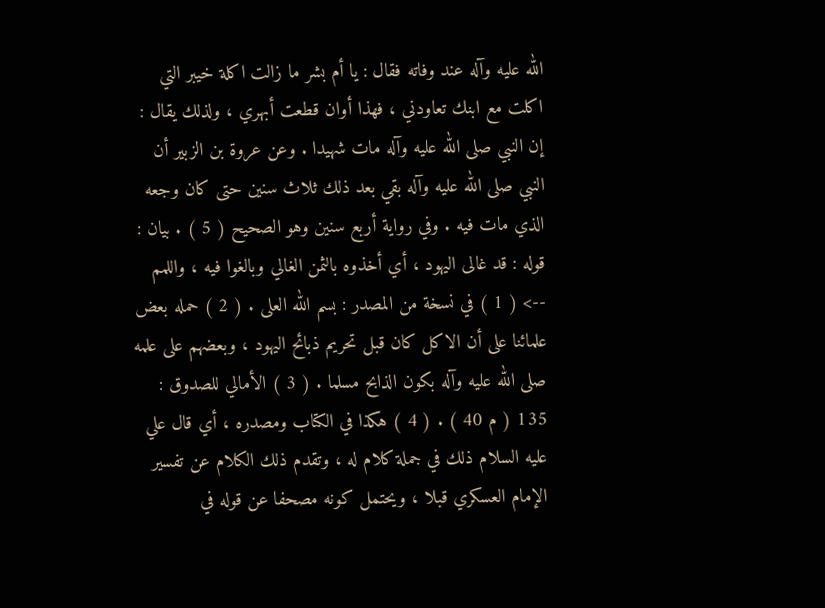الله عليه وآله عند وفاته فقال : يا أم بشر ما زالت اكلة خيبر التي اكلت مع ابنك تعاودني ، فهذا أوان قطعت أبهري ، ولذلك يقال : إن النبي صلى الله عليه وآله مات شهيدا . وعن عروة بن الزبير أن النبي صلى الله عليه وآله بقي بعد ذلك ثلاث سنين حتى كان وجعه الذي مات فيه . وفي رواية أربع سنين وهو الصحيح ( 5 ) . بيان : قوله : قد غالى اليهود ، أي أخذوه بالثمن الغالي وبالغوا فيه ، واللمم
--> ( 1 ) في نسخة من المصدر : بسم الله العلى . ( 2 ) حمله بعض علمائنا على أن الاكل كان قبل تحريم ذبائح اليهود ، وبعضهم على علمه صلى الله عليه وآله بكون الذابح مسلما . ( 3 ) الأمالي للصدوق : 135 ( م 40 ) . ( 4 ) هكذا في الكتاب ومصدره ، أي قال علي عليه السلام ذلك في جملة كلام له ، وتقدم ذلك الكلام عن تفسير الإمام العسكري قبلا ، ويحتمل كونه مصحفا عن قوله في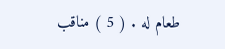طعام له . ( 5 ) مناقب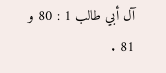آل أبي طالب 1 : 80 و 81 .